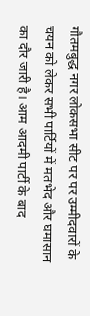गौतमबुद्ध नगर लोकसभा सीट पर पर उम्मीदवारों के चयन को लेकर सभी पार्टियों में मतभेद और घमासान का दौर जारी है। आम आदमी पार्टी के बाद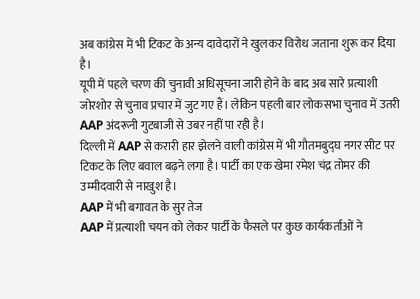अब कांग्रेस में भी टिकट के अन्य दावेदारों ने खुलकर विरोध जताना शुरू कर दिया है।
यूपी में पहले चरण की चुनावी अधिसूचना जारी होने के बाद अब सारे प्रत्याशी जोरशोर से चुनाव प्रचार में जुट गए हैं। लेकिन पहली बार लोकसभा चुनाव में उतरी AAP अंदरूनी गुटबाजी से उबर नहीं पा रही है।
दिल्ली में AAP से करारी हार झेलने वाली कांग्रेस में भी गौतमबुद्घ नगर सीट पर टिकट के लिए बवाल बढ़ने लगा है। पार्टी का एक खेमा रमेश चंद्र तोमर की उम्मीदवारी से नाखुश है।
AAP में भी बगावत के सुर तेज
AAP में प्रत्याशी चयन को लेकर पार्टी के फैसले पर कुछ कार्यकर्ताओं ने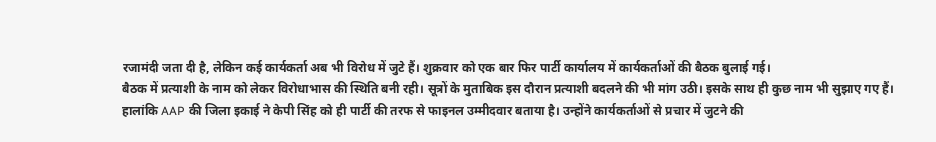रजामंदी जता दी है, लेकिन कई कार्यकर्ता अब भी विरोध में जुटे हैं। शुक्रवार को एक बार फिर पार्टी कार्यालय में कार्यकर्ताओं की बैठक बुलाई गई।
बैठक में प्रत्याशी के नाम को लेकर विरोधाभास की स्थिति बनी रही। सूत्रों के मुताबिक इस दौरान प्रत्याशी बदलने की भी मांग उठी। इसके साथ ही कुछ नाम भी सुझाए गए हैं।
हालांकि AAP की जिला इकाई ने केपी सिंह को ही पार्टी की तरफ से फाइनल उम्मीदवार बताया है। उन्होंने कार्यकर्ताओं से प्रचार में जुटने की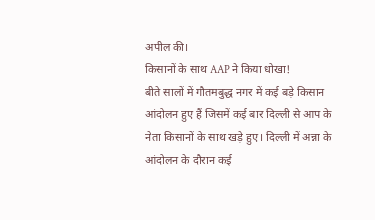अपील की।
किसानों के साथ AAP ने किया धोखा!
बीते सालों में गौतमबुद्ध नगर में कई बड़े किसान आंदोलन हुए हैं जिसमें कई बार दिल्ली से आप के नेता किसानों के साथ खड़े हुए। दिल्ली में अन्ना के आंदोलन के दौरान कई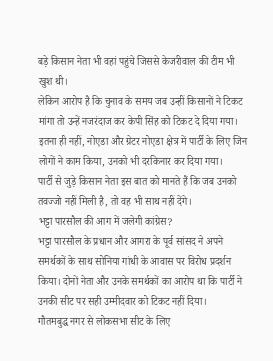बड़े किसान नेता भी वहां पहुंचे जिससे केजरीवाल की टीम भी खुश थी।
लेकिन आरोप है कि चुनाव के समय जब उन्हीं किसानों ने टिकट मांगा तो उन्हें नजरंदाज कर केपी सिंह को टिकट दे दिया गया। इतना ही नहीं, नोएडा और ग्रेटर नोएडा क्षेत्र में पार्टी के लिए जिन लोगों ने काम किया, उनको भी दरकिनार कर दिया गया।
पार्टी से जुड़े किसान नेता इस बात को मानते हैं कि जब उनको तवज्जो नहीं मिली है, तो वह भी साथ नहीं देंगे।
भट्टा पारसौल की आग में जलेगी कांग्रेस?
भट्टा पारसौल के प्रधान और आगरा के पूर्व सांसद ने अपने समर्थकों के साथ सोनिया गांधी के आवास पर विरोध प्रदर्शन किया। दोनों नेता और उनके समर्थकों का आरोप था कि पार्टी ने उनकी सीट पर सही उम्मीदवार को टिकट नहीं दिया।
गौतमबुद्ध नगर से लोकसभा सीट के लिए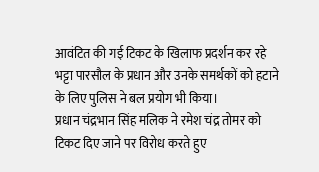आवंटित की गई टिकट के खिलाफ प्रदर्शन कर रहे भट्टा पारसौल के प्रधान और उनके समर्थकों को हटाने के लिए पुलिस ने बल प्रयोग भी किया।
प्रधान चंद्रभान सिंह मलिक ने रमेश चंद्र तोमर को टिकट दिए जाने पर विरोध करते हुए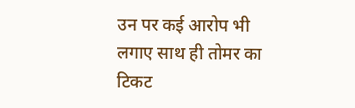उन पर कई आरोप भी लगाए साथ ही तोमर का टिकट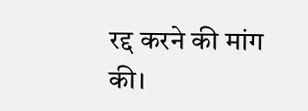रद्द करने की मांग की।